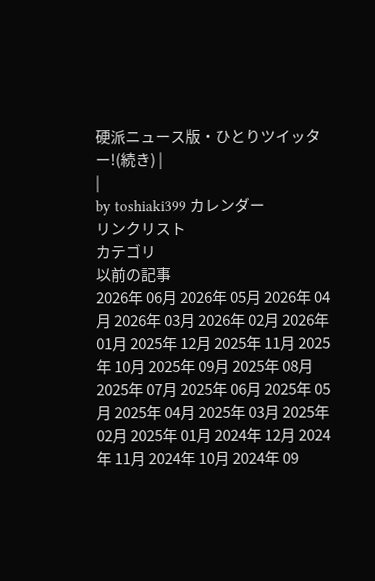硬派ニュース版・ひとりツイッター!(続き) |
|
by toshiaki399 カレンダー
リンクリスト
カテゴリ
以前の記事
2026年 06月 2026年 05月 2026年 04月 2026年 03月 2026年 02月 2026年 01月 2025年 12月 2025年 11月 2025年 10月 2025年 09月 2025年 08月 2025年 07月 2025年 06月 2025年 05月 2025年 04月 2025年 03月 2025年 02月 2025年 01月 2024年 12月 2024年 11月 2024年 10月 2024年 09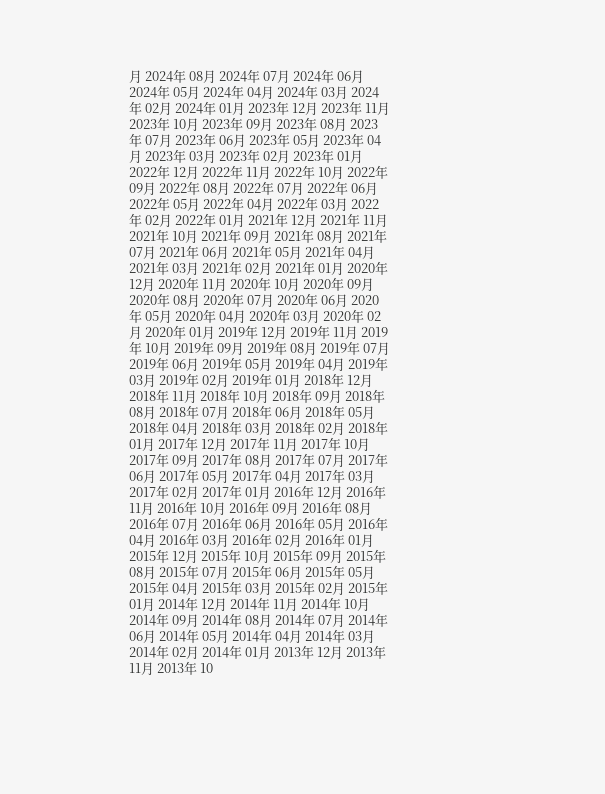月 2024年 08月 2024年 07月 2024年 06月 2024年 05月 2024年 04月 2024年 03月 2024年 02月 2024年 01月 2023年 12月 2023年 11月 2023年 10月 2023年 09月 2023年 08月 2023年 07月 2023年 06月 2023年 05月 2023年 04月 2023年 03月 2023年 02月 2023年 01月 2022年 12月 2022年 11月 2022年 10月 2022年 09月 2022年 08月 2022年 07月 2022年 06月 2022年 05月 2022年 04月 2022年 03月 2022年 02月 2022年 01月 2021年 12月 2021年 11月 2021年 10月 2021年 09月 2021年 08月 2021年 07月 2021年 06月 2021年 05月 2021年 04月 2021年 03月 2021年 02月 2021年 01月 2020年 12月 2020年 11月 2020年 10月 2020年 09月 2020年 08月 2020年 07月 2020年 06月 2020年 05月 2020年 04月 2020年 03月 2020年 02月 2020年 01月 2019年 12月 2019年 11月 2019年 10月 2019年 09月 2019年 08月 2019年 07月 2019年 06月 2019年 05月 2019年 04月 2019年 03月 2019年 02月 2019年 01月 2018年 12月 2018年 11月 2018年 10月 2018年 09月 2018年 08月 2018年 07月 2018年 06月 2018年 05月 2018年 04月 2018年 03月 2018年 02月 2018年 01月 2017年 12月 2017年 11月 2017年 10月 2017年 09月 2017年 08月 2017年 07月 2017年 06月 2017年 05月 2017年 04月 2017年 03月 2017年 02月 2017年 01月 2016年 12月 2016年 11月 2016年 10月 2016年 09月 2016年 08月 2016年 07月 2016年 06月 2016年 05月 2016年 04月 2016年 03月 2016年 02月 2016年 01月 2015年 12月 2015年 10月 2015年 09月 2015年 08月 2015年 07月 2015年 06月 2015年 05月 2015年 04月 2015年 03月 2015年 02月 2015年 01月 2014年 12月 2014年 11月 2014年 10月 2014年 09月 2014年 08月 2014年 07月 2014年 06月 2014年 05月 2014年 04月 2014年 03月 2014年 02月 2014年 01月 2013年 12月 2013年 11月 2013年 10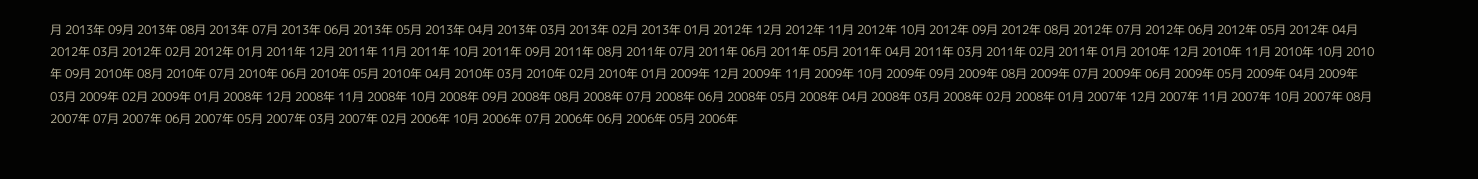月 2013年 09月 2013年 08月 2013年 07月 2013年 06月 2013年 05月 2013年 04月 2013年 03月 2013年 02月 2013年 01月 2012年 12月 2012年 11月 2012年 10月 2012年 09月 2012年 08月 2012年 07月 2012年 06月 2012年 05月 2012年 04月 2012年 03月 2012年 02月 2012年 01月 2011年 12月 2011年 11月 2011年 10月 2011年 09月 2011年 08月 2011年 07月 2011年 06月 2011年 05月 2011年 04月 2011年 03月 2011年 02月 2011年 01月 2010年 12月 2010年 11月 2010年 10月 2010年 09月 2010年 08月 2010年 07月 2010年 06月 2010年 05月 2010年 04月 2010年 03月 2010年 02月 2010年 01月 2009年 12月 2009年 11月 2009年 10月 2009年 09月 2009年 08月 2009年 07月 2009年 06月 2009年 05月 2009年 04月 2009年 03月 2009年 02月 2009年 01月 2008年 12月 2008年 11月 2008年 10月 2008年 09月 2008年 08月 2008年 07月 2008年 06月 2008年 05月 2008年 04月 2008年 03月 2008年 02月 2008年 01月 2007年 12月 2007年 11月 2007年 10月 2007年 08月 2007年 07月 2007年 06月 2007年 05月 2007年 03月 2007年 02月 2006年 10月 2006年 07月 2006年 06月 2006年 05月 2006年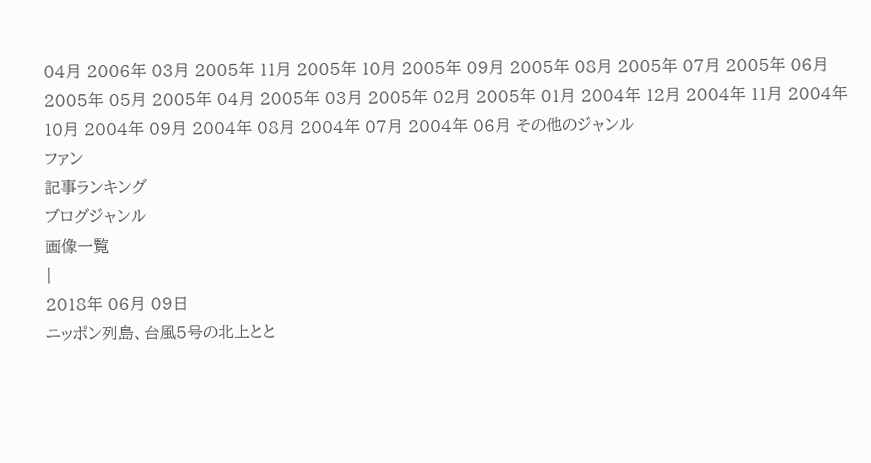04月 2006年 03月 2005年 11月 2005年 10月 2005年 09月 2005年 08月 2005年 07月 2005年 06月 2005年 05月 2005年 04月 2005年 03月 2005年 02月 2005年 01月 2004年 12月 2004年 11月 2004年 10月 2004年 09月 2004年 08月 2004年 07月 2004年 06月 その他のジャンル
ファン
記事ランキング
ブログジャンル
画像一覧
|
2018年 06月 09日
ニッポン列島、台風5号の北上とと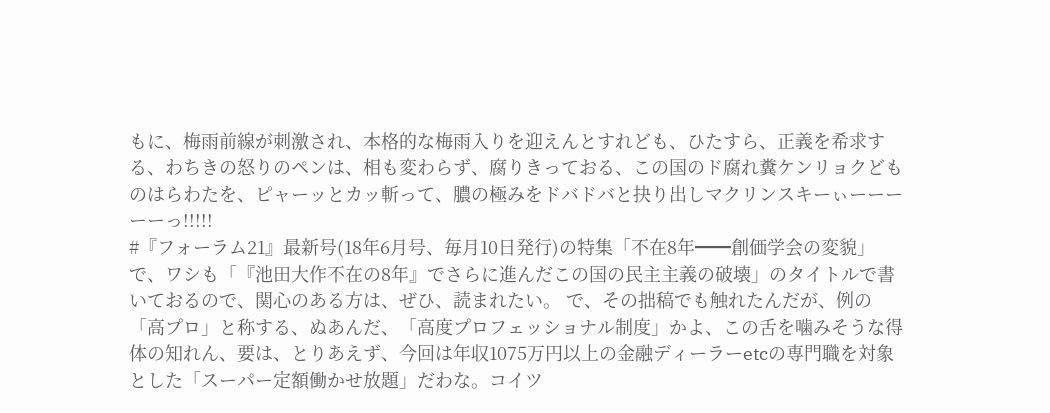もに、梅雨前線が刺激され、本格的な梅雨入りを迎えんとすれども、ひたすら、正義を希求する、わちきの怒りのペンは、相も変わらず、腐りきっておる、この国のド腐れ糞ケンリョクどものはらわたを、ピャーッとカッ斬って、膿の極みをドバドバと抉り出しマクリンスキーぃーーーーーっ!!!!!
#『フォーラム21』最新号(18年6月号、毎月10日発行)の特集「不在8年━━創価学会の変貌」で、ワシも「『池田大作不在の8年』でさらに進んだこの国の民主主義の破壊」のタイトルで書いておるので、関心のある方は、ぜひ、読まれたい。 で、その拙稿でも触れたんだが、例の「高プロ」と称する、ぬあんだ、「高度プロフェッショナル制度」かよ、この舌を噛みそうな得体の知れん、要は、とりあえず、今回は年収1075万円以上の金融ディーラーetcの専門職を対象とした「スーパー定額働かせ放題」だわな。コイツ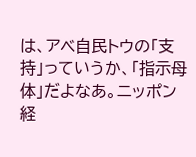は、アベ自民トウの「支持」っていうか、「指示母体」だよなあ。ニッポン経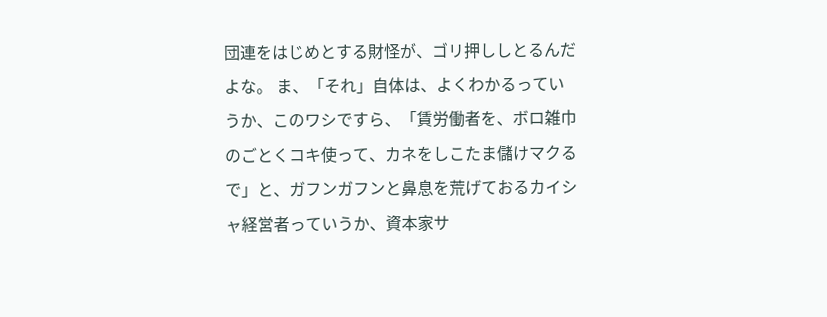団連をはじめとする財怪が、ゴリ押ししとるんだよな。 ま、「それ」自体は、よくわかるっていうか、このワシですら、「賃労働者を、ボロ雑巾のごとくコキ使って、カネをしこたま儲けマクるで」と、ガフンガフンと鼻息を荒げておるカイシャ経営者っていうか、資本家サ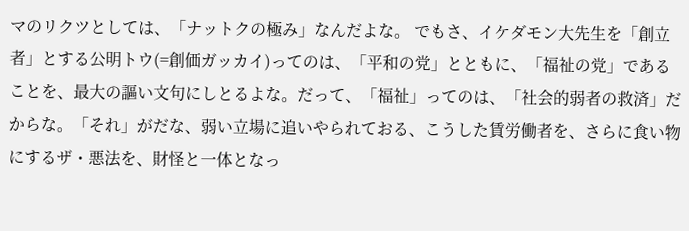マのリクツとしては、「ナットクの極み」なんだよな。 でもさ、イケダモン大先生を「創立者」とする公明トウ(=創価ガッカイ)ってのは、「平和の党」とともに、「福祉の党」であることを、最大の謳い文句にしとるよな。だって、「福祉」ってのは、「社会的弱者の救済」だからな。「それ」がだな、弱い立場に追いやられておる、こうした賃労働者を、さらに食い物にするザ・悪法を、財怪と一体となっ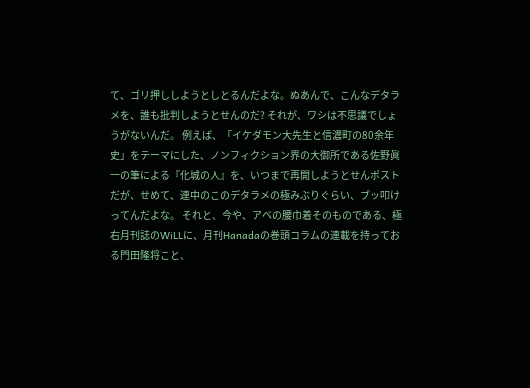て、ゴリ押ししようとしとるんだよな。ぬあんで、こんなデタラメを、誰も批判しようとせんのだ? それが、ワシは不思議でしょうがないんだ。 例えば、「イケダモン大先生と信濃町の80余年史」をテーマにした、ノンフィクション界の大御所である佐野眞一の筆による『化城の人』を、いつまで再開しようとせんポストだが、せめて、連中のこのデタラメの極みぶりぐらい、ブッ叩けってんだよな。 それと、今や、アベの腰巾着そのものである、極右月刊誌のWiLLに、月刊Hanadaの巻頭コラムの連載を持っておる門田隆将こと、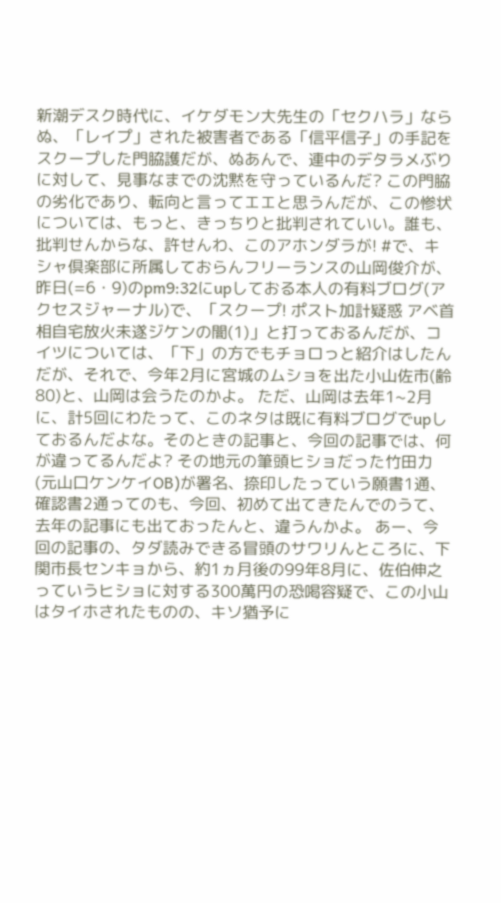新潮デスク時代に、イケダモン大先生の「セクハラ」ならぬ、「レイプ」された被害者である「信平信子」の手記をスクープした門脇護だが、ぬあんで、連中のデタラメぶりに対して、見事なまでの沈黙を守っているんだ? この門脇の劣化であり、転向と言ってエエと思うんだが、この惨状については、もっと、きっちりと批判されていい。誰も、批判せんからな、許せんわ、このアホンダラが! #で、キシャ倶楽部に所属しておらんフリーランスの山岡俊介が、昨日(=6・9)のpm9:32にupしておる本人の有料ブログ(アクセスジャーナル)で、「スクープ! ポスト加計疑惑 アベ首相自宅放火未遂ジケンの闇(1)」と打っておるんだが、コイツについては、「下」の方でもチョロっと紹介はしたんだが、それで、今年2月に宮城のムショを出た小山佐市(齢80)と、山岡は会うたのかよ。 ただ、山岡は去年1~2月に、計5回にわたって、このネタは既に有料ブログでupしておるんだよな。そのときの記事と、今回の記事では、何が違ってるんだよ? その地元の筆頭ヒショだった竹田力(元山口ケンケイOB)が署名、捺印したっていう願書1通、確認書2通ってのも、今回、初めて出てきたんでのうて、去年の記事にも出ておったんと、違うんかよ。 あー、今回の記事の、タダ読みできる冒頭のサワリんところに、下関市長センキョから、約1ヵ月後の99年8月に、佐伯伸之っていうヒショに対する300萬円の恐喝容疑で、この小山はタイホされたものの、キソ猶予に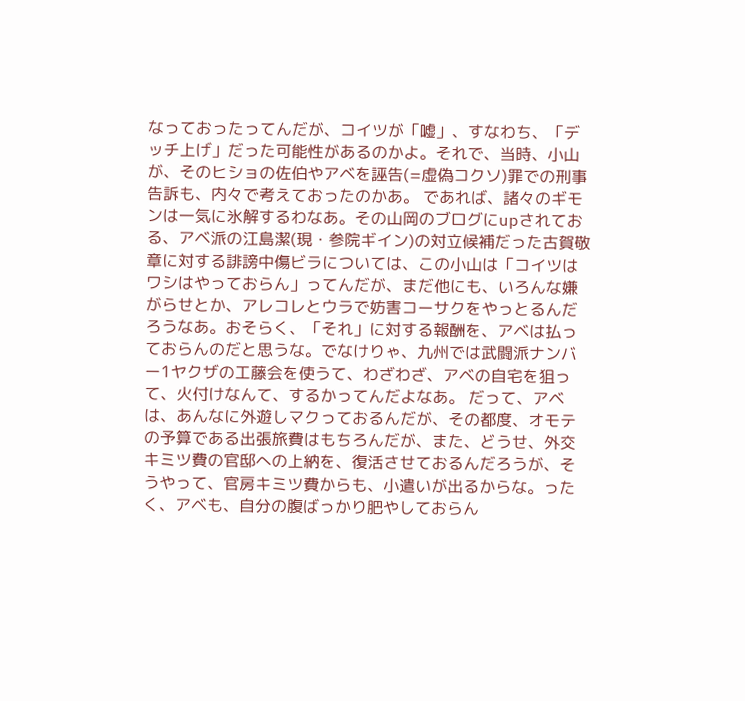なっておったってんだが、コイツが「嘘」、すなわち、「デッチ上げ」だった可能性があるのかよ。それで、当時、小山が、そのヒショの佐伯やアベを誣告(=虚偽コクソ)罪での刑事告訴も、内々で考えておったのかあ。 であれば、諸々のギモンは一気に氷解するわなあ。その山岡のブログにupされておる、アベ派の江島潔(現・参院ギイン)の対立候補だった古賀敬章に対する誹謗中傷ビラについては、この小山は「コイツはワシはやっておらん」ってんだが、まだ他にも、いろんな嫌がらせとか、アレコレとウラで妨害コーサクをやっとるんだろうなあ。おそらく、「それ」に対する報酬を、アベは払っておらんのだと思うな。でなけりゃ、九州では武闘派ナンバー1ヤクザの工藤会を使うて、わざわざ、アベの自宅を狙って、火付けなんて、するかってんだよなあ。 だって、アベは、あんなに外遊しマクっておるんだが、その都度、オモテの予算である出張旅費はもちろんだが、また、どうせ、外交キミツ費の官邸への上納を、復活させておるんだろうが、そうやって、官房キミツ費からも、小遣いが出るからな。ったく、アベも、自分の腹ばっかり肥やしておらん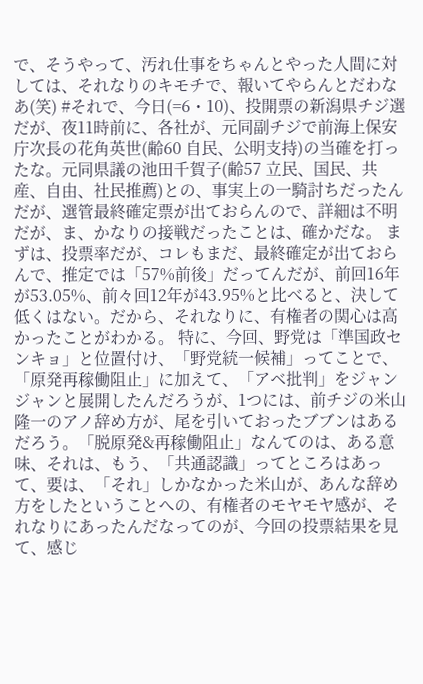で、そうやって、汚れ仕事をちゃんとやった人間に対しては、それなりのキモチで、報いてやらんとだわなあ(笑) #それで、今日(=6・10)、投開票の新潟県チジ選だが、夜11時前に、各社が、元同副チジで前海上保安庁次長の花角英世(齢60 自民、公明支持)の当確を打ったな。元同県議の池田千賀子(齢57 立民、国民、共産、自由、社民推薦)との、事実上の一騎討ちだったんだが、選管最終確定票が出ておらんので、詳細は不明だが、ま、かなりの接戦だったことは、確かだな。 まずは、投票率だが、コレもまだ、最終確定が出ておらんで、推定では「57%前後」だってんだが、前回16年が53.05%、前々回12年が43.95%と比べると、決して低くはない。だから、それなりに、有権者の関心は高かったことがわかる。 特に、今回、野党は「準国政センキョ」と位置付け、「野党統一候補」ってことで、「原発再稼働阻止」に加えて、「アベ批判」をジャンジャンと展開したんだろうが、1つには、前チジの米山隆一のアノ辞め方が、尾を引いておったブブンはあるだろう。「脱原発&再稼働阻止」なんてのは、ある意味、それは、もう、「共通認識」ってところはあって、要は、「それ」しかなかった米山が、あんな辞め方をしたということへの、有権者のモヤモヤ感が、それなりにあったんだなってのが、今回の投票結果を見て、感じ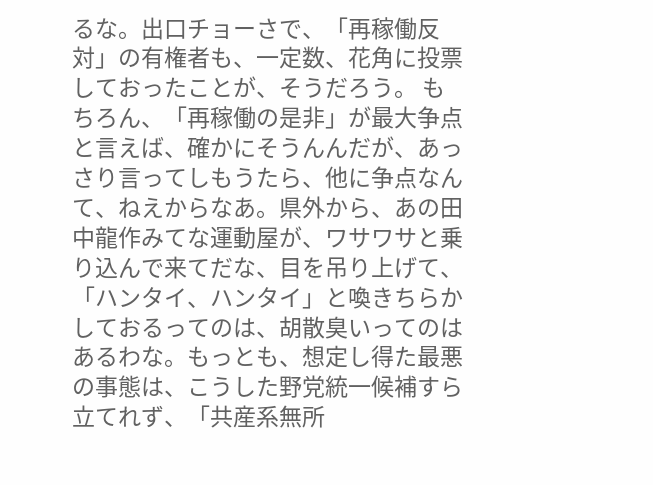るな。出口チョーさで、「再稼働反対」の有権者も、一定数、花角に投票しておったことが、そうだろう。 もちろん、「再稼働の是非」が最大争点と言えば、確かにそうんんだが、あっさり言ってしもうたら、他に争点なんて、ねえからなあ。県外から、あの田中龍作みてな運動屋が、ワサワサと乗り込んで来てだな、目を吊り上げて、「ハンタイ、ハンタイ」と喚きちらかしておるってのは、胡散臭いってのはあるわな。もっとも、想定し得た最悪の事態は、こうした野党統一候補すら立てれず、「共産系無所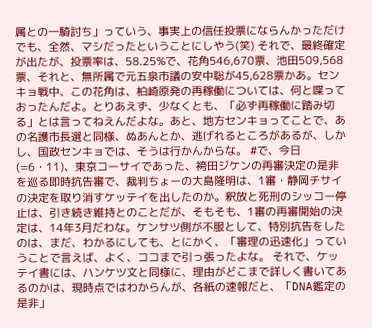属との一騎討ち」っていう、事実上の信任投票にならんかっただけでも、全然、マシだったということにしやう(笑) それで、最終確定が出たが、投票率は、58.25%で、花角546,670票、池田509,568票、それと、無所属で元五泉市議の安中聡が45,628票かあ。センキョ戦中、この花角は、柏崎原発の再稼働については、何と喋っておったんだよ。とりあえず、少なくとも、「必ず再稼働に踏み切る」とは言ってねえんだよな。あと、地方センキョってことで、あの名護市長選と同様、ぬあんとか、逃げれるところがあるが、しかし、国政センキョでは、そうは行かんからな。 #で、今日(=6・11)、東京コーサイであった、袴田ジケンの再審決定の是非を巡る即時抗告審で、裁判ちょーの大島隆明は、1審・静岡チサイの決定を取り消すケッテイを出したのか。釈放と死刑のシッコー停止は、引き続き維持とのことだが、そもそも、1審の再審開始の決定は、14年3月だわな。ケンサツ側が不服として、特別抗告をしたのは、まだ、わかるにしても、とにかく、「審理の迅速化」っていうことで言えば、よく、ココまで引っ張ったよな。 それで、ケッテイ書には、ハンケツ文と同様に、理由がどこまで詳しく書いてあるのかは、現時点ではわからんが、各紙の速報だと、「DNA鑑定の是非」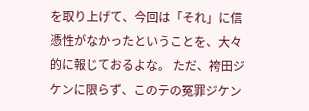を取り上げて、今回は「それ」に信憑性がなかったということを、大々的に報じておるよな。 ただ、袴田ジケンに限らず、このテの冤罪ジケン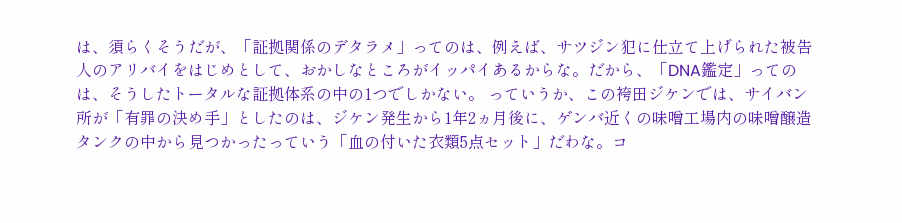は、須らくそうだが、「証拠関係のデタラメ」ってのは、例えば、サツジン犯に仕立て上げられた被告人のアリバイをはじめとして、おかしなところがイッパイあるからな。だから、「DNA鑑定」ってのは、そうしたトータルな証拠体系の中の1つでしかない。 っていうか、この袴田ジケンでは、サイバン所が「有罪の決め手」としたのは、ジケン発生から1年2ヵ月後に、ゲンバ近くの味噌工場内の味噌醸造タンクの中から見つかったっていう「血の付いた衣類5点セット」だわな。コ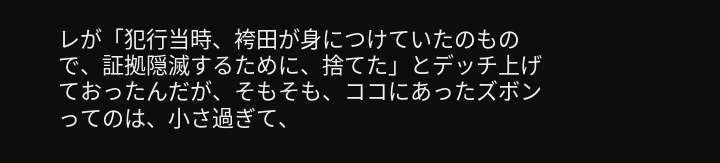レが「犯行当時、袴田が身につけていたのもので、証拠隠滅するために、捨てた」とデッチ上げておったんだが、そもそも、ココにあったズボンってのは、小さ過ぎて、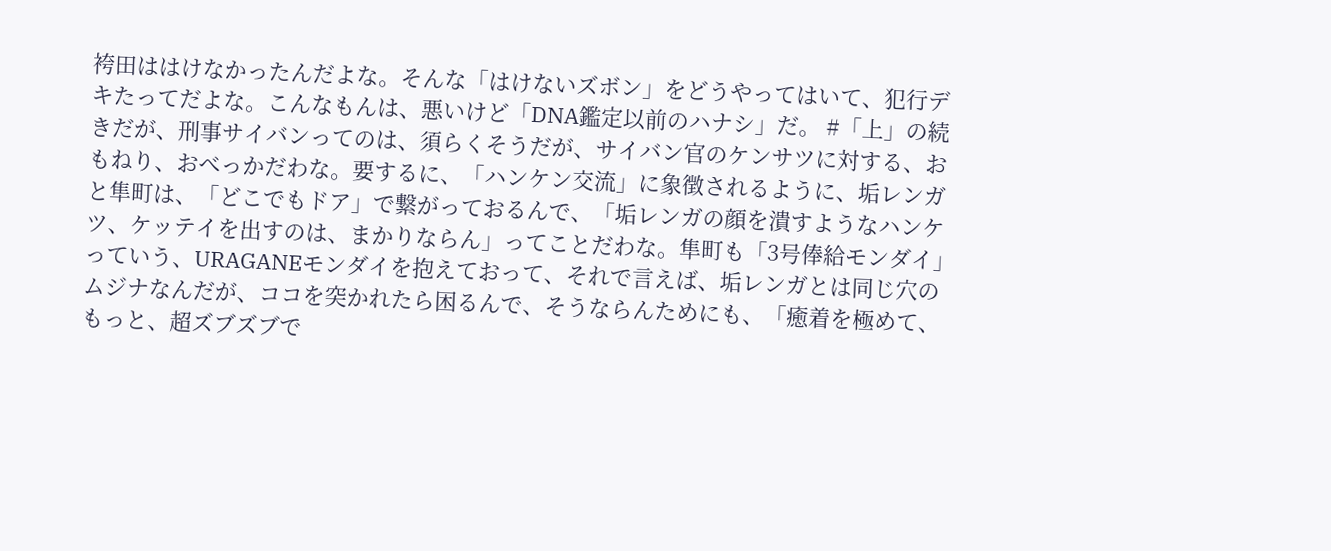袴田ははけなかったんだよな。そんな「はけないズボン」をどうやってはいて、犯行デキたってだよな。こんなもんは、悪いけど「DNA鑑定以前のハナシ」だ。 #「上」の続きだが、刑事サイバンってのは、須らくそうだが、サイバン官のケンサツに対する、おもねり、おべっかだわな。要するに、「ハンケン交流」に象徴されるように、垢レンガと隼町は、「どこでもドア」で繋がっておるんで、「垢レンガの顔を潰すようなハンケツ、ケッテイを出すのは、まかりならん」ってことだわな。隼町も「3号俸給モンダイ」っていう、URAGANEモンダイを抱えておって、それで言えば、垢レンガとは同じ穴のムジナなんだが、ココを突かれたら困るんで、そうならんためにも、「癒着を極めて、もっと、超ズブズブで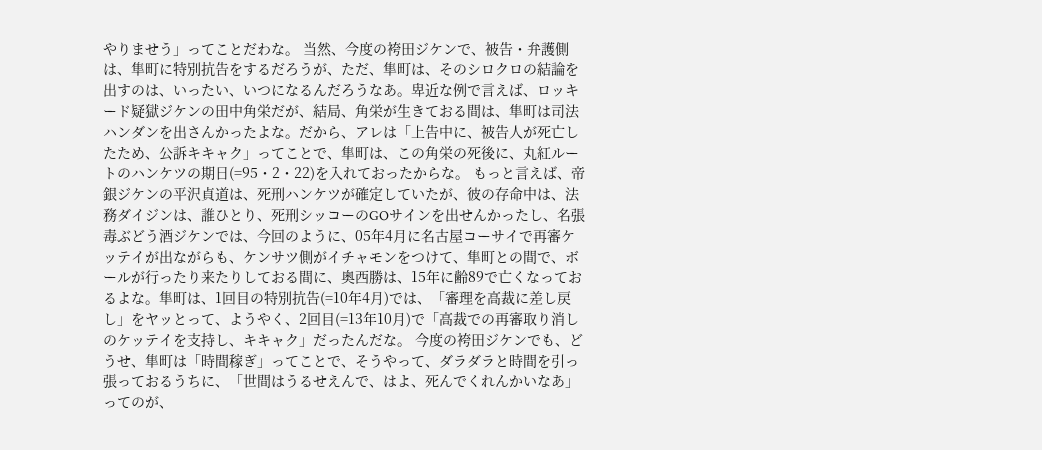やりませう」ってことだわな。 当然、今度の袴田ジケンで、被告・弁護側は、隼町に特別抗告をするだろうが、ただ、隼町は、そのシロクロの結論を出すのは、いったい、いつになるんだろうなあ。卑近な例で言えば、ロッキード疑獄ジケンの田中角栄だが、結局、角栄が生きておる間は、隼町は司法ハンダンを出さんかったよな。だから、アレは「上告中に、被告人が死亡したため、公訴キキャク」ってことで、隼町は、この角栄の死後に、丸紅ルートのハンケツの期日(=95・2・22)を入れておったからな。 もっと言えば、帝銀ジケンの平沢貞道は、死刑ハンケツが確定していたが、彼の存命中は、法務ダイジンは、誰ひとり、死刑シッコーのGOサインを出せんかったし、名張毒ぶどう酒ジケンでは、今回のように、05年4月に名古屋コーサイで再審ケッテイが出ながらも、ケンサツ側がイチャモンをつけて、隼町との間で、ボールが行ったり来たりしておる間に、奥西勝は、15年に齢89で亡くなっておるよな。隼町は、1回目の特別抗告(=10年4月)では、「審理を高裁に差し戻し」をヤッとって、ようやく、2回目(=13年10月)で「高裁での再審取り消しのケッテイを支持し、キキャク」だったんだな。 今度の袴田ジケンでも、どうせ、隼町は「時間稼ぎ」ってことで、そうやって、ダラダラと時間を引っ張っておるうちに、「世間はうるせえんで、はよ、死んでくれんかいなあ」ってのが、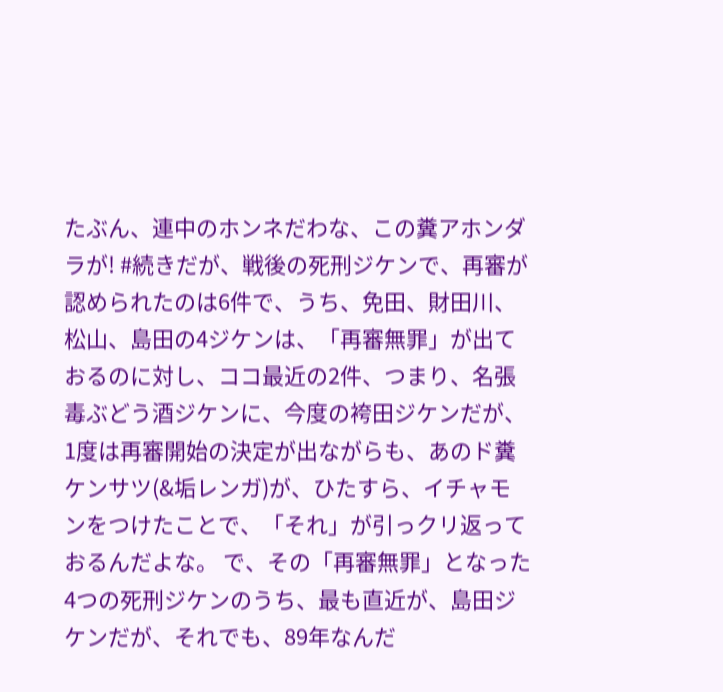たぶん、連中のホンネだわな、この糞アホンダラが! #続きだが、戦後の死刑ジケンで、再審が認められたのは6件で、うち、免田、財田川、松山、島田の4ジケンは、「再審無罪」が出ておるのに対し、ココ最近の2件、つまり、名張毒ぶどう酒ジケンに、今度の袴田ジケンだが、1度は再審開始の決定が出ながらも、あのド糞ケンサツ(&垢レンガ)が、ひたすら、イチャモンをつけたことで、「それ」が引っクリ返っておるんだよな。 で、その「再審無罪」となった4つの死刑ジケンのうち、最も直近が、島田ジケンだが、それでも、89年なんだ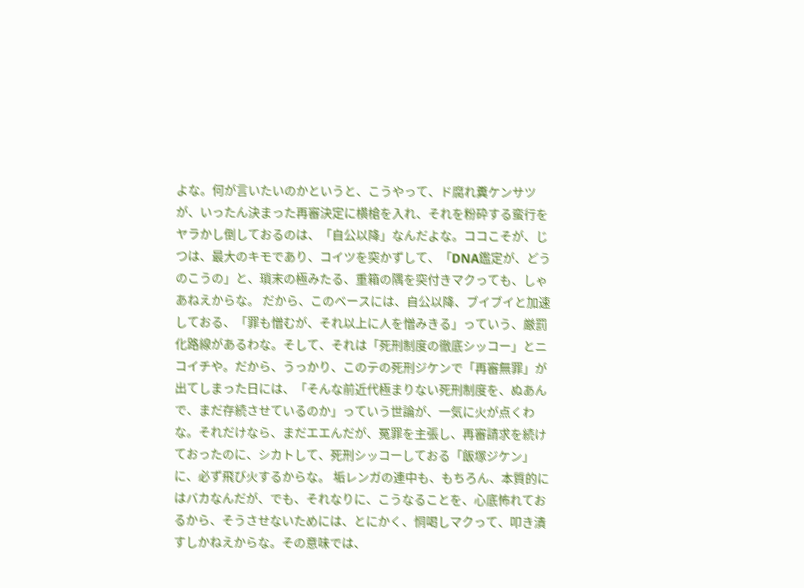よな。何が言いたいのかというと、こうやって、ド腐れ糞ケンサツが、いったん決まった再審決定に横槍を入れ、それを粉砕する蛮行をヤラかし倒しておるのは、「自公以降」なんだよな。ココこそが、じつは、最大のキモであり、コイツを突かずして、「DNA鑑定が、どうのこうの」と、瑣末の極みたる、重箱の隅を突付きマクっても、しゃあねえからな。 だから、このベースには、自公以降、ブイブイと加速しておる、「罪も憎むが、それ以上に人を憎みきる」っていう、厳罰化路線があるわな。そして、それは「死刑制度の徹底シッコー」とニコイチや。だから、うっかり、このテの死刑ジケンで「再審無罪」が出てしまった日には、「そんな前近代極まりない死刑制度を、ぬあんで、まだ存続させているのか」っていう世論が、一気に火が点くわな。それだけなら、まだエエんだが、冤罪を主張し、再審請求を続けておったのに、シカトして、死刑シッコーしておる「飯塚ジケン」に、必ず飛び火するからな。 垢レンガの連中も、もちろん、本質的にはバカなんだが、でも、それなりに、こうなることを、心底怖れておるから、そうさせないためには、とにかく、恫喝しマクって、叩き潰すしかねえからな。その意味では、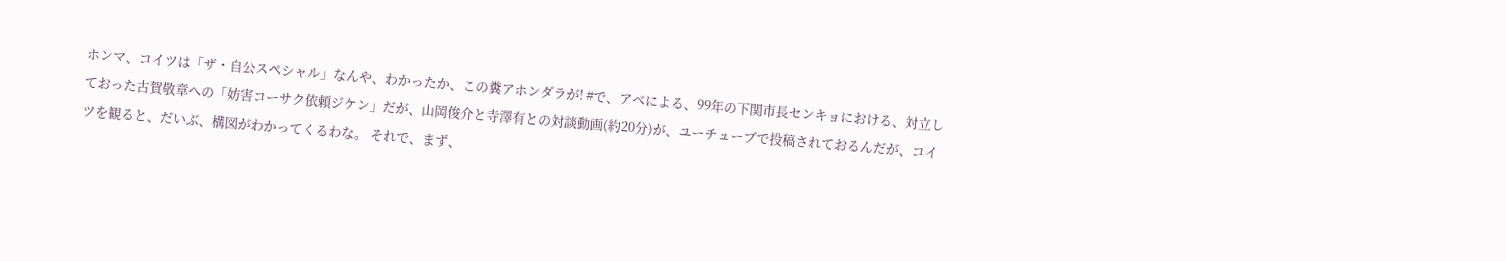ホンマ、コイツは「ザ・自公スペシャル」なんや、わかったか、この糞アホンダラが! #で、アベによる、99年の下関市長センキョにおける、対立しておった古賀敬章への「妨害コーサク依頼ジケン」だが、山岡俊介と寺澤有との対談動画(約20分)が、ユーチューブで投稿されておるんだが、コイツを観ると、だいぶ、構図がわかってくるわな。 それで、まず、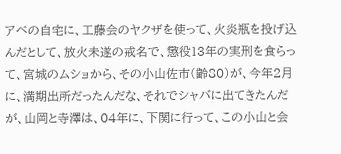アベの自宅に、工藤会のヤクザを使って、火炎瓶を投げ込んだとして、放火未遂の戒名で、懲役13年の実刑を食らって、宮城のムショから、その小山佐市(齢80)が、今年2月に、満期出所だったんだな、それでシャバに出てきたんだが、山岡と寺澤は、04年に、下関に行って、この小山と会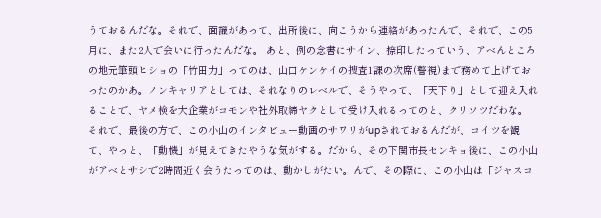うておるんだな。それで、面識があって、出所後に、向こうから連絡があったんで、それで、この5月に、また2人で会いに行ったんだな。 あと、例の念書にサイン、捺印したっていう、アベんところの地元筆頭ヒショの「竹田力」ってのは、山口ケンケイの捜査1課の次席(警視)まで務めて上げておったのかあ。ノンキャリアとしては、それなりのレベルで、そうやって、「天下り」として迎え入れることで、ヤメ検を大企業がコモンや社外取締ヤクとして受け入れるってのと、クリソツだわな。 それで、最後の方で、この小山のインタビュー動画のサワリがupされておるんだが、コイツを観て、やっと、「動機」が見えてきたやうな気がする。だから、その下関市長センキョ後に、この小山がアベとサシで2時間近く会うたってのは、動かしがたい。んで、その際に、この小山は「ジャスコ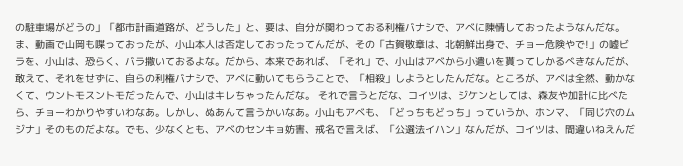の駐車場がどうの」「都市計画道路が、どうした」と、要は、自分が関わっておる利権バナシで、アベに陳情しておったようなんだな。 ま、動画で山岡も喋っておったが、小山本人は否定しておったってんだが、その「古賀敬章は、北朝鮮出身で、チョー危険やで!」の嘘ビラを、小山は、恐らく、バラ撒いておるよな。だから、本来であれば、「それ」で、小山はアベから小遣いを貰ってしかるべきなんだが、敢えて、それをせずに、自らの利権バナシで、アベに動いてもらうことで、「相殺」しようとしたんだな。ところが、アベは全然、動かなくて、ウントモスントモだったんで、小山はキレちゃったんだな。 それで言うとだな、コイツは、ジケンとしては、森友や加計に比べたら、チョーわかりやすいわなあ。しかし、ぬあんて言うかいなあ。小山もアベも、「どっちもどっち」っていうか、ホンマ、「同じ穴のムジナ」そのものだよな。でも、少なくとも、アベのセンキョ妨害、戒名で言えば、「公選法イハン」なんだが、コイツは、間違いねえんだ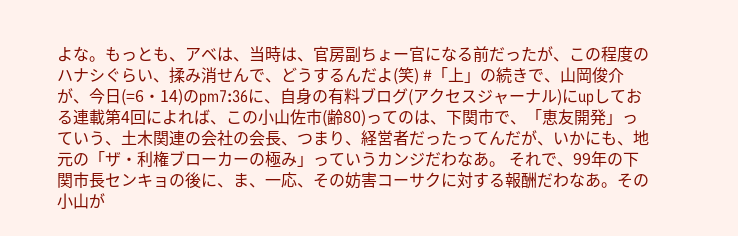よな。もっとも、アベは、当時は、官房副ちょー官になる前だったが、この程度のハナシぐらい、揉み消せんで、どうするんだよ(笑) #「上」の続きで、山岡俊介が、今日(=6・14)のpm7:36に、自身の有料ブログ(アクセスジャーナル)にupしておる連載第4回によれば、この小山佐市(齢80)ってのは、下関市で、「恵友開発」っていう、土木関連の会社の会長、つまり、経営者だったってんだが、いかにも、地元の「ザ・利権ブローカーの極み」っていうカンジだわなあ。 それで、99年の下関市長センキョの後に、ま、一応、その妨害コーサクに対する報酬だわなあ。その小山が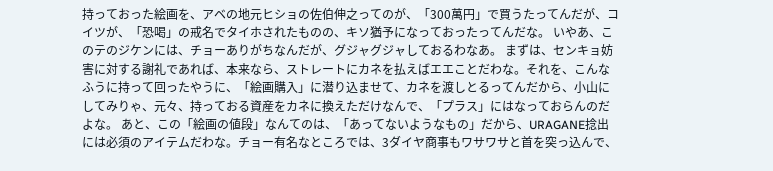持っておった絵画を、アベの地元ヒショの佐伯伸之ってのが、「300萬円」で買うたってんだが、コイツが、「恐喝」の戒名でタイホされたものの、キソ猶予になっておったってんだな。 いやあ、このテのジケンには、チョーありがちなんだが、グジャグジャしておるわなあ。 まずは、センキョ妨害に対する謝礼であれば、本来なら、ストレートにカネを払えばエエことだわな。それを、こんなふうに持って回ったやうに、「絵画購入」に潜り込ませて、カネを渡しとるってんだから、小山にしてみりゃ、元々、持っておる資産をカネに換えただけなんで、「プラス」にはなっておらんのだよな。 あと、この「絵画の値段」なんてのは、「あってないようなもの」だから、URAGANE捻出には必須のアイテムだわな。チョー有名なところでは、3ダイヤ商事もワサワサと首を突っ込んで、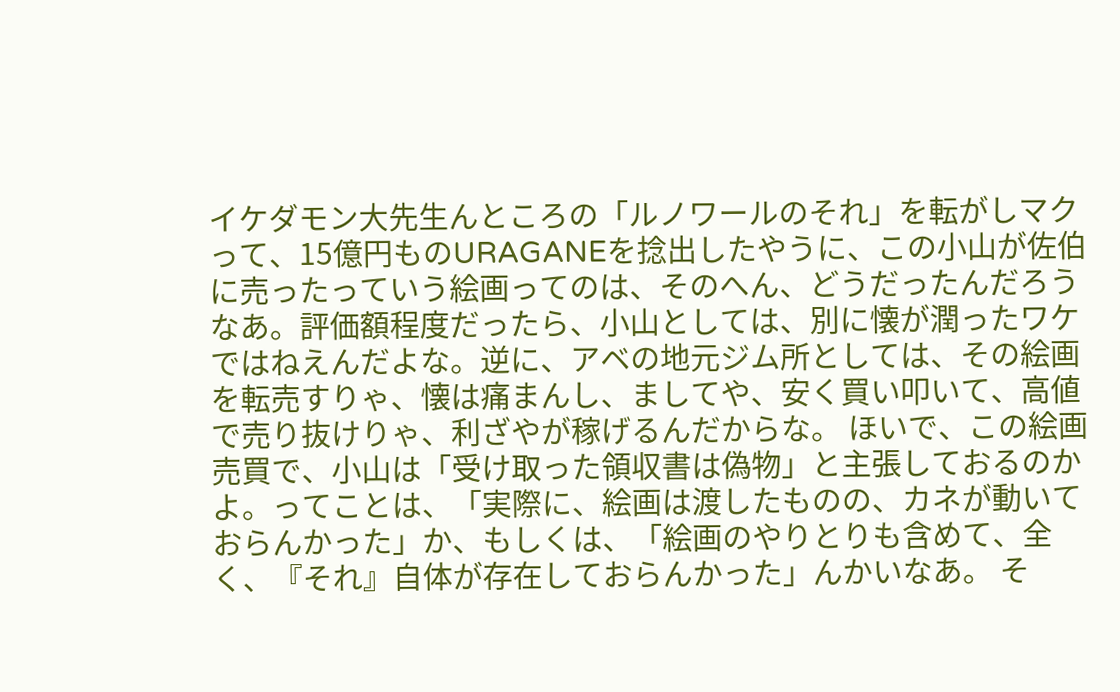イケダモン大先生んところの「ルノワールのそれ」を転がしマクって、15億円ものURAGANEを捻出したやうに、この小山が佐伯に売ったっていう絵画ってのは、そのへん、どうだったんだろうなあ。評価額程度だったら、小山としては、別に懐が潤ったワケではねえんだよな。逆に、アベの地元ジム所としては、その絵画を転売すりゃ、懐は痛まんし、ましてや、安く買い叩いて、高値で売り抜けりゃ、利ざやが稼げるんだからな。 ほいで、この絵画売買で、小山は「受け取った領収書は偽物」と主張しておるのかよ。ってことは、「実際に、絵画は渡したものの、カネが動いておらんかった」か、もしくは、「絵画のやりとりも含めて、全く、『それ』自体が存在しておらんかった」んかいなあ。 そ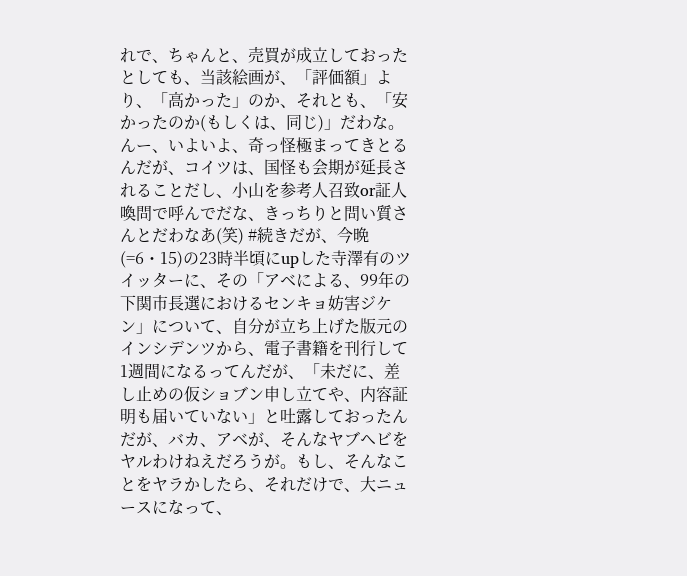れで、ちゃんと、売買が成立しておったとしても、当該絵画が、「評価額」より、「高かった」のか、それとも、「安かったのか(もしくは、同じ)」だわな。んー、いよいよ、奇っ怪極まってきとるんだが、コイツは、国怪も会期が延長されることだし、小山を参考人召致or証人喚問で呼んでだな、きっちりと問い質さんとだわなあ(笑) #続きだが、今晩(=6・15)の23時半頃にupした寺澤有のツイッターに、その「アベによる、99年の下関市長選におけるセンキョ妨害ジケン」について、自分が立ち上げた版元のインシデンツから、電子書籍を刊行して1週間になるってんだが、「未だに、差し止めの仮ショブン申し立てや、内容証明も届いていない」と吐露しておったんだが、バカ、アベが、そんなヤブヘビをヤルわけねえだろうが。もし、そんなことをヤラかしたら、それだけで、大ニュースになって、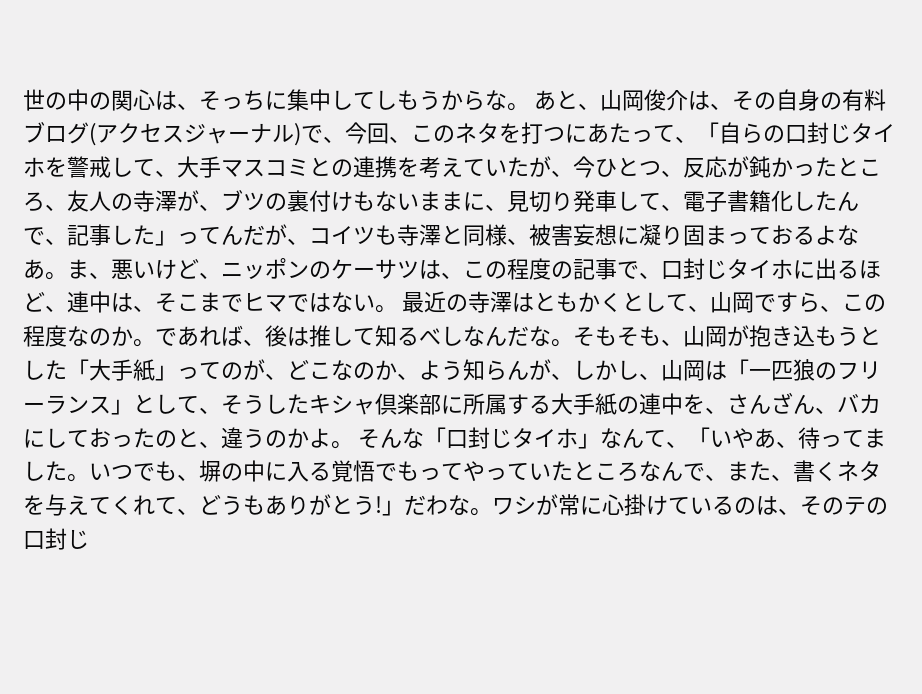世の中の関心は、そっちに集中してしもうからな。 あと、山岡俊介は、その自身の有料ブログ(アクセスジャーナル)で、今回、このネタを打つにあたって、「自らの口封じタイホを警戒して、大手マスコミとの連携を考えていたが、今ひとつ、反応が鈍かったところ、友人の寺澤が、ブツの裏付けもないままに、見切り発車して、電子書籍化したんで、記事した」ってんだが、コイツも寺澤と同様、被害妄想に凝り固まっておるよなあ。ま、悪いけど、ニッポンのケーサツは、この程度の記事で、口封じタイホに出るほど、連中は、そこまでヒマではない。 最近の寺澤はともかくとして、山岡ですら、この程度なのか。であれば、後は推して知るべしなんだな。そもそも、山岡が抱き込もうとした「大手紙」ってのが、どこなのか、よう知らんが、しかし、山岡は「一匹狼のフリーランス」として、そうしたキシャ倶楽部に所属する大手紙の連中を、さんざん、バカにしておったのと、違うのかよ。 そんな「口封じタイホ」なんて、「いやあ、待ってました。いつでも、塀の中に入る覚悟でもってやっていたところなんで、また、書くネタを与えてくれて、どうもありがとう!」だわな。ワシが常に心掛けているのは、そのテの口封じ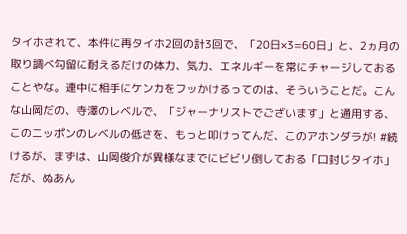タイホされて、本件に再タイホ2回の計3回で、「20日×3=60日」と、2ヵ月の取り調べ勾留に耐えるだけの体力、気力、エネルギーを常にチャージしておることやな。連中に相手にケンカをフッかけるってのは、そういうことだ。こんな山岡だの、寺澤のレベルで、「ジャーナリストでございます」と通用する、このニッポンのレベルの低さを、もっと叩けってんだ、このアホンダラが! #続けるが、まずは、山岡俊介が異様なまでにビビリ倒しておる「口封じタイホ」だが、ぬあん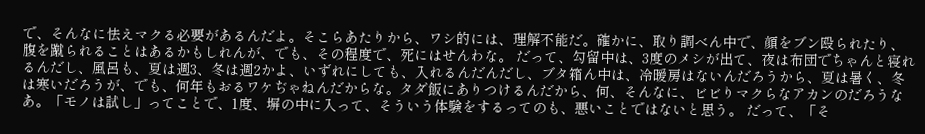で、そんなに怯えマクる必要があるんだよ。そこらあたりから、ワシ的には、理解不能だ。確かに、取り調べん中で、顔をブン殴られたり、腹を蹴られることはあるかもしれんが、でも、その程度で、死にはせんわな。 だって、勾留中は、3度のメシが出て、夜は布団でちゃんと寝れるんだし、風呂も、夏は週3、冬は週2かよ、いずれにしても、入れるんだんだし、ブタ箱ん中は、冷暖房はないんだろうから、夏は暑く、冬は寒いだろうが、でも、何年もおるワケぢゃねんだからな。タダ飯にありつけるんだから、何、そんなに、ビビりマクらなアカンのだろうなあ。「モノは試し」ってことで、1度、塀の中に入って、そういう体験をするってのも、悪いことではないと思う。 だって、「そ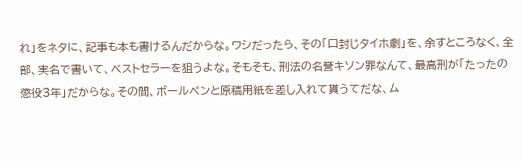れ」をネタに、記事も本も書けるんだからな。ワシだったら、その「口封じタイホ劇」を、余すところなく、全部、実名で書いて、ベストセラーを狙うよな。そもそも、刑法の名誉キソン罪なんて、最高刑が「たったの懲役3年」だからな。その間、ボールペンと原稿用紙を差し入れて貰うてだな、ム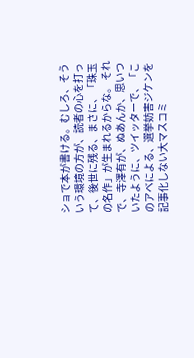ショで本が書ける。むしろ、そういう環境の方が、読者の心を打って、後世に残る、まさに、「珠玉の名作」が生まれるからな。 それで、寺澤有が、ぬあんか、思いついたように、ツイッターで、「このアベによる、選挙妨害ジケンを記事化しない大マスコミ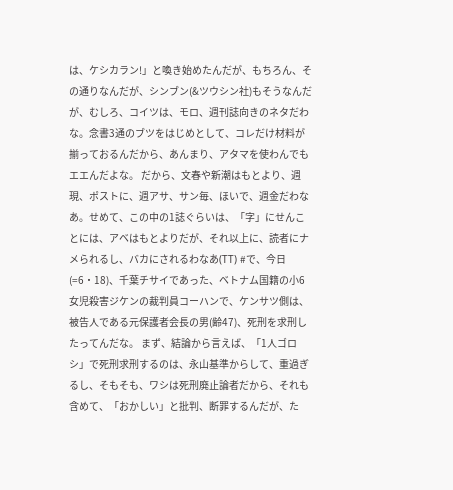は、ケシカラン!」と喚き始めたんだが、もちろん、その通りなんだが、シンブン(&ツウシン社)もそうなんだが、むしろ、コイツは、モロ、週刊誌向きのネタだわな。念書3通のブツをはじめとして、コレだけ材料が揃っておるんだから、あんまり、アタマを使わんでもエエんだよな。 だから、文春や新潮はもとより、週現、ポストに、週アサ、サン毎、ほいで、週金だわなあ。せめて、この中の1誌ぐらいは、「字」にせんことには、アベはもとよりだが、それ以上に、読者にナメられるし、バカにされるわなあ(TT) #で、今日(=6・18)、千葉チサイであった、ベトナム国籍の小6女児殺害ジケンの裁判員コーハンで、ケンサツ側は、被告人である元保護者会長の男(齢47)、死刑を求刑したってんだな。 まず、結論から言えば、「1人ゴロシ」で死刑求刑するのは、永山基準からして、重過ぎるし、そもそも、ワシは死刑廃止論者だから、それも含めて、「おかしい」と批判、断罪するんだが、た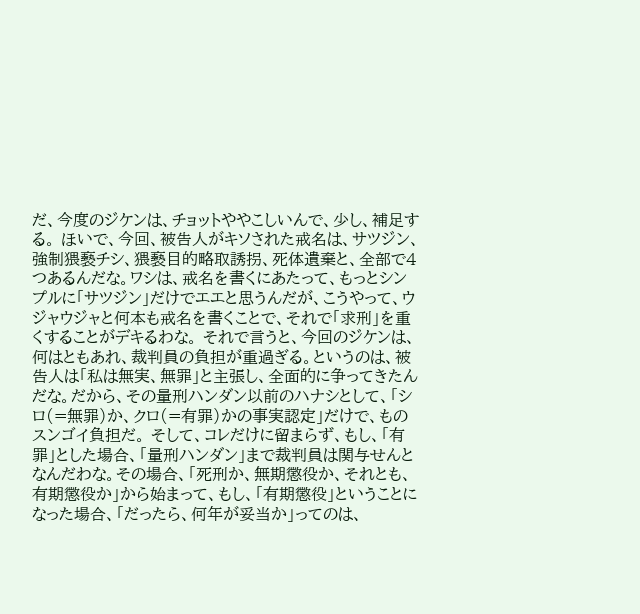だ、今度のジケンは、チョットややこしいんで、少し、補足する。 ほいで、今回、被告人がキソされた戒名は、サツジン、強制猥褻チシ、猥褻目的略取誘拐、死体遺棄と、全部で4つあるんだな。ワシは、戒名を書くにあたって、もっとシンプルに「サツジン」だけでエエと思うんだが、こうやって、ウジャウジャと何本も戒名を書くことで、それで「求刑」を重くすることがデキるわな。 それで言うと、今回のジケンは、何はともあれ、裁判員の負担が重過ぎる。というのは、被告人は「私は無実、無罪」と主張し、全面的に争ってきたんだな。だから、その量刑ハンダン以前のハナシとして、「シロ(=無罪)か、クロ(=有罪)かの事実認定」だけで、ものスンゴイ負担だ。 そして、コレだけに留まらず、もし、「有罪」とした場合、「量刑ハンダン」まで裁判員は関与せんとなんだわな。その場合、「死刑か、無期懲役か、それとも、有期懲役か」から始まって、もし、「有期懲役」ということになった場合、「だったら、何年が妥当か」ってのは、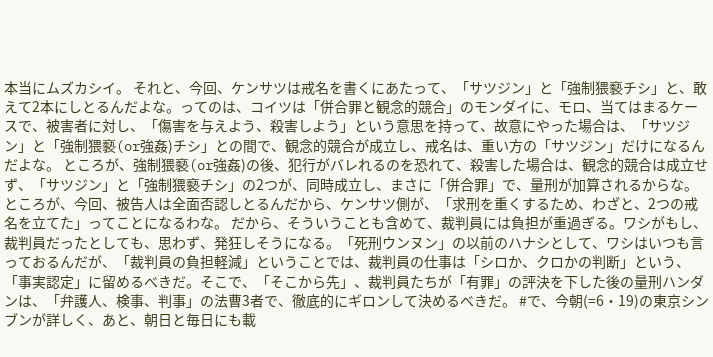本当にムズカシイ。 それと、今回、ケンサツは戒名を書くにあたって、「サツジン」と「強制猥褻チシ」と、敢えて2本にしとるんだよな。ってのは、コイツは「併合罪と観念的競合」のモンダイに、モロ、当てはまるケースで、被害者に対し、「傷害を与えよう、殺害しよう」という意思を持って、故意にやった場合は、「サツジン」と「強制猥褻(or強姦)チシ」との間で、観念的競合が成立し、戒名は、重い方の「サツジン」だけになるんだよな。 ところが、強制猥褻(or強姦)の後、犯行がバレれるのを恐れて、殺害した場合は、観念的競合は成立せず、「サツジン」と「強制猥褻チシ」の2つが、同時成立し、まさに「併合罪」で、量刑が加算されるからな。ところが、今回、被告人は全面否認しとるんだから、ケンサツ側が、「求刑を重くするため、わざと、2つの戒名を立てた」ってことになるわな。 だから、そういうことも含めて、裁判員には負担が重過ぎる。ワシがもし、裁判員だったとしても、思わず、発狂しそうになる。「死刑ウンヌン」の以前のハナシとして、ワシはいつも言っておるんだが、「裁判員の負担軽減」ということでは、裁判員の仕事は「シロか、クロかの判断」という、「事実認定」に留めるべきだ。そこで、「そこから先」、裁判員たちが「有罪」の評決を下した後の量刑ハンダンは、「弁護人、検事、判事」の法曹3者で、徹底的にギロンして決めるべきだ。 #で、今朝(=6・19)の東京シンブンが詳しく、あと、朝日と毎日にも載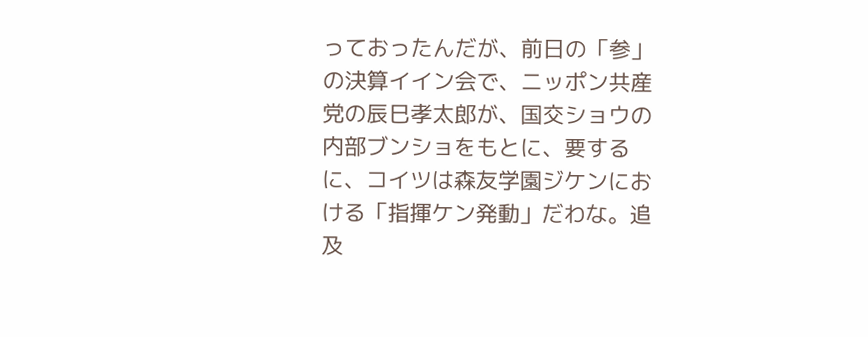っておったんだが、前日の「参」の決算イイン会で、ニッポン共産党の辰巳孝太郎が、国交ショウの内部ブンショをもとに、要するに、コイツは森友学園ジケンにおける「指揮ケン発動」だわな。追及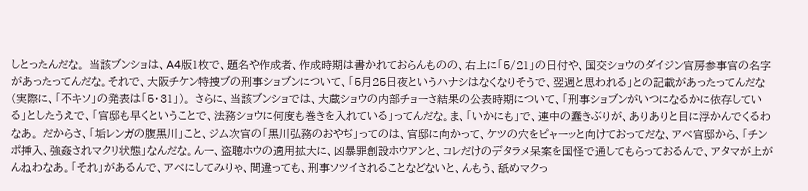しとったんだな。 当該ブンショは、A4版1枚で、題名や作成者、作成時期は書かれておらんものの、右上に「5/21」の日付や、国交ショウのダイジン官房参事官の名字があったってんだな。それで、大阪チケン特捜ブの刑事ショブンについて、「5月25日夜というハナシはなくなりそうで、翌週と思われる」との記載があったってんだな(実際に、「不キソ」の発表は「5・31」)。 さらに、当該ブンショでは、大蔵ショウの内部チョーさ結果の公表時期について、「刑事ショブンがいつになるかに依存している」としたうえで、「官邸も早くということで、法務ショウに何度も巻きを入れている」ってんだな。ま、「いかにも」で、連中の蠢きぶりが、ありありと目に浮かんでくるわなあ。 だからさ、「垢レンガの腹黒川」こと、ジム次官の「黒川弘務のおやぢ」ってのは、官邸に向かって、ケツの穴をピャーッと向けておってだな、アベ官邸から、「チンポ挿入、強姦されマクリ状態」なんだな。んー、盗聴ホウの適用拡大に、凶暴罪創設ホウアンと、コレだけのデタラメ呆案を国怪で通してもらっておるんで、アタマが上がんねわなあ。「それ」があるんで、アベにしてみりゃ、間違っても、刑事ソツイされることなどないと、んもう、舐めマクっ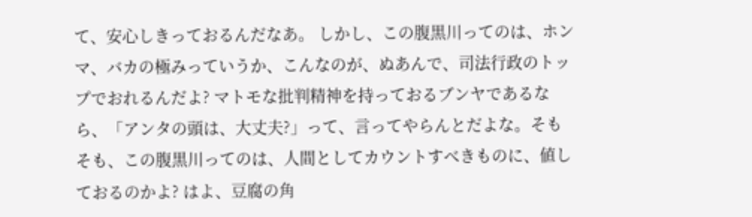て、安心しきっておるんだなあ。 しかし、この腹黒川ってのは、ホンマ、バカの極みっていうか、こんなのが、ぬあんで、司法行政のトップでおれるんだよ? マトモな批判精神を持っておるブンヤであるなら、「アンタの頭は、大丈夫?」って、言ってやらんとだよな。そもそも、この腹黒川ってのは、人間としてカウントすべきものに、値しておるのかよ? はよ、豆腐の角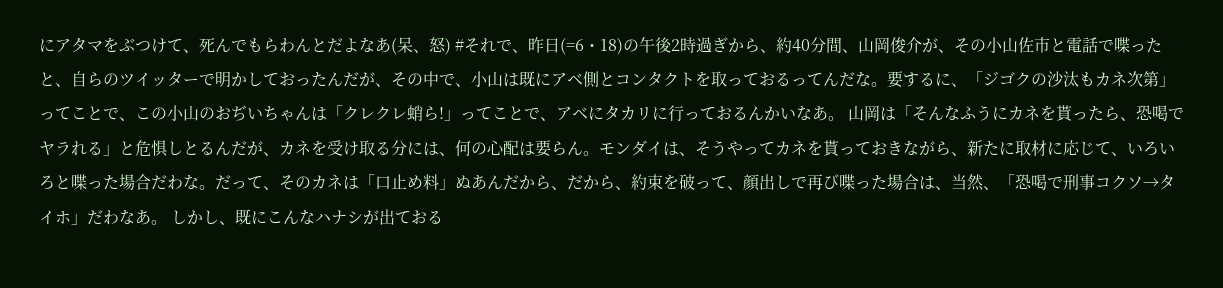にアタマをぶつけて、死んでもらわんとだよなあ(呆、怒) #それで、昨日(=6・18)の午後2時過ぎから、約40分間、山岡俊介が、その小山佐市と電話で喋ったと、自らのツイッターで明かしておったんだが、その中で、小山は既にアベ側とコンタクトを取っておるってんだな。要するに、「ジゴクの沙汰もカネ次第」ってことで、この小山のおぢいちゃんは「クレクレ蛸ら!」ってことで、アベにタカリに行っておるんかいなあ。 山岡は「そんなふうにカネを貰ったら、恐喝でヤラれる」と危惧しとるんだが、カネを受け取る分には、何の心配は要らん。モンダイは、そうやってカネを貰っておきながら、新たに取材に応じて、いろいろと喋った場合だわな。だって、そのカネは「口止め料」ぬあんだから、だから、約束を破って、顔出しで再び喋った場合は、当然、「恐喝で刑事コクソ→タイホ」だわなあ。 しかし、既にこんなハナシが出ておる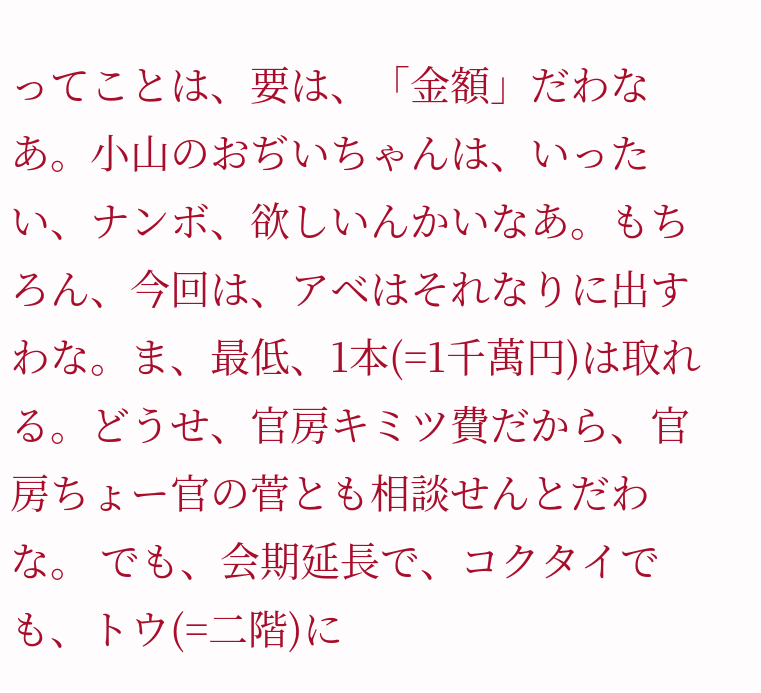ってことは、要は、「金額」だわなあ。小山のおぢいちゃんは、いったい、ナンボ、欲しいんかいなあ。もちろん、今回は、アベはそれなりに出すわな。ま、最低、1本(=1千萬円)は取れる。どうせ、官房キミツ費だから、官房ちょー官の菅とも相談せんとだわな。 でも、会期延長で、コクタイでも、トウ(=二階)に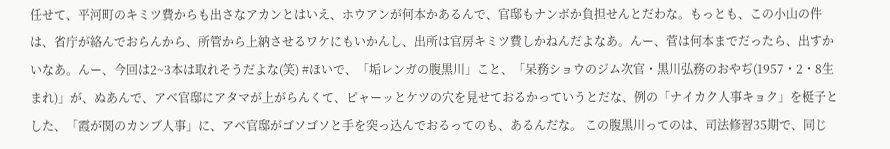任せて、平河町のキミツ費からも出さなアカンとはいえ、ホウアンが何本かあるんで、官邸もナンボか負担せんとだわな。もっとも、この小山の件は、省庁が絡んでおらんから、所管から上納させるワケにもいかんし、出所は官房キミツ費しかねんだよなあ。んー、菅は何本までだったら、出すかいなあ。んー、今回は2~3本は取れそうだよな(笑) #ほいで、「垢レンガの腹黒川」こと、「呆務ショウのジム次官・黒川弘務のおやぢ(1957・2・8生まれ)」が、ぬあんで、アベ官邸にアタマが上がらんくて、ピャーッとケツの穴を見せておるかっていうとだな、例の「ナイカク人事キョク」を梃子とした、「霞が関のカンブ人事」に、アベ官邸がゴソゴソと手を突っ込んでおるってのも、あるんだな。 この腹黒川ってのは、司法修習35期で、同じ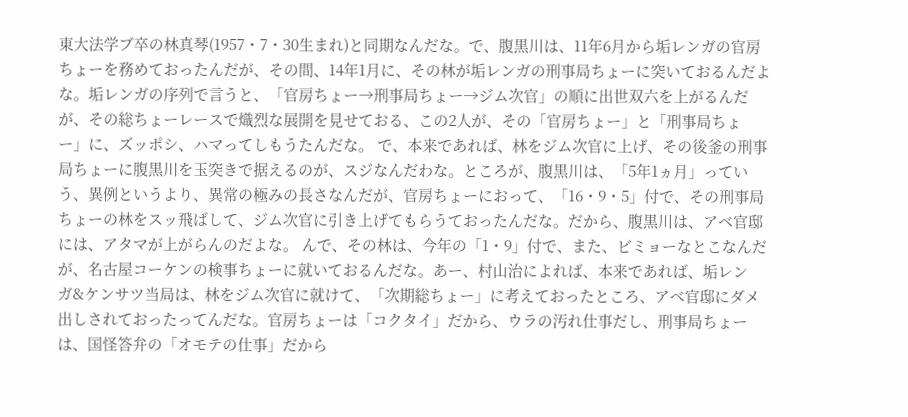東大法学ブ卒の林真琴(1957・7・30生まれ)と同期なんだな。で、腹黒川は、11年6月から垢レンガの官房ちょーを務めておったんだが、その間、14年1月に、その林が垢レンガの刑事局ちょーに突いておるんだよな。垢レンガの序列で言うと、「官房ちょー→刑事局ちょー→ジム次官」の順に出世双六を上がるんだが、その総ちょーレースで熾烈な展開を見せておる、この2人が、その「官房ちょー」と「刑事局ちょー」に、ズッポシ、ハマってしもうたんだな。 で、本来であれば、林をジム次官に上げ、その後釜の刑事局ちょーに腹黒川を玉突きで据えるのが、スジなんだわな。ところが、腹黒川は、「5年1ヵ月」っていう、異例というより、異常の極みの長さなんだが、官房ちょーにおって、「16・9・5」付で、その刑事局ちょーの林をスッ飛ばして、ジム次官に引き上げてもらうておったんだな。だから、腹黒川は、アベ官邸には、アタマが上がらんのだよな。 んで、その林は、今年の「1・9」付で、また、ビミョーなとこなんだが、名古屋コーケンの検事ちょーに就いておるんだな。あー、村山治によれば、本来であれば、垢レンガ&ケンサツ当局は、林をジム次官に就けて、「次期総ちょー」に考えておったところ、アベ官邸にダメ出しされておったってんだな。官房ちょーは「コクタイ」だから、ウラの汚れ仕事だし、刑事局ちょーは、国怪答弁の「オモテの仕事」だから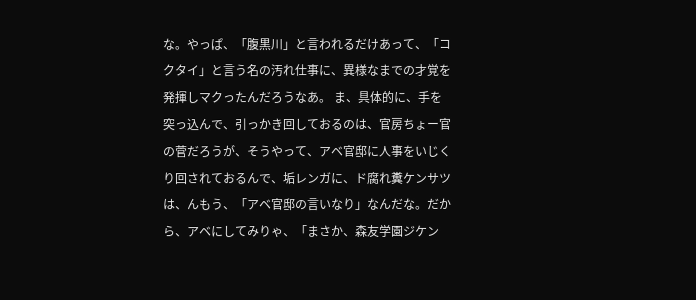な。やっぱ、「腹黒川」と言われるだけあって、「コクタイ」と言う名の汚れ仕事に、異様なまでの才覚を発揮しマクったんだろうなあ。 ま、具体的に、手を突っ込んで、引っかき回しておるのは、官房ちょー官の菅だろうが、そうやって、アベ官邸に人事をいじくり回されておるんで、垢レンガに、ド腐れ糞ケンサツは、んもう、「アベ官邸の言いなり」なんだな。だから、アベにしてみりゃ、「まさか、森友学園ジケン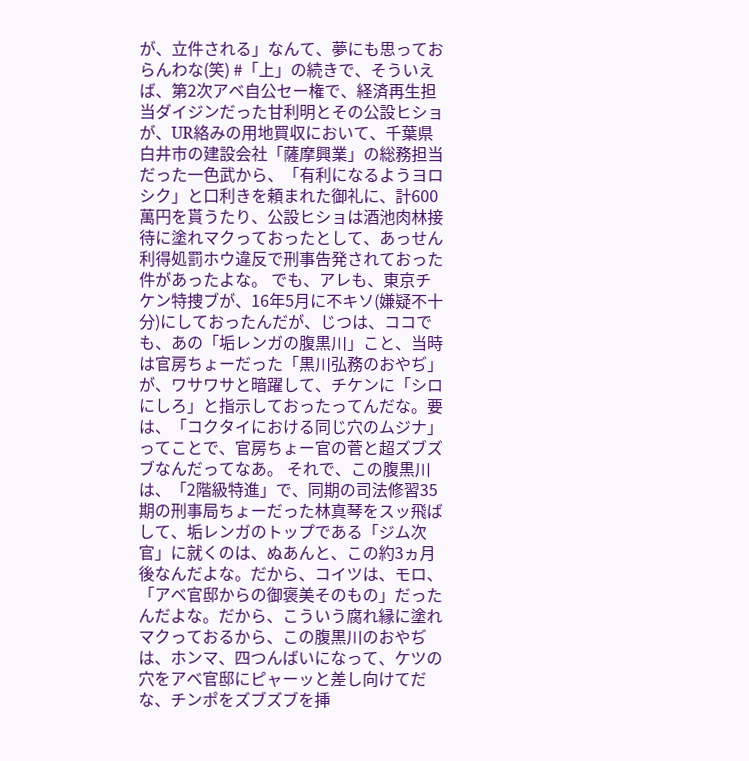が、立件される」なんて、夢にも思っておらんわな(笑) #「上」の続きで、そういえば、第2次アベ自公セー権で、経済再生担当ダイジンだった甘利明とその公設ヒショが、UR絡みの用地買収において、千葉県白井市の建設会社「薩摩興業」の総務担当だった一色武から、「有利になるようヨロシク」と口利きを頼まれた御礼に、計600萬円を貰うたり、公設ヒショは酒池肉林接待に塗れマクっておったとして、あっせん利得処罰ホウ違反で刑事告発されておった件があったよな。 でも、アレも、東京チケン特捜ブが、16年5月に不キソ(嫌疑不十分)にしておったんだが、じつは、ココでも、あの「垢レンガの腹黒川」こと、当時は官房ちょーだった「黒川弘務のおやぢ」が、ワサワサと暗躍して、チケンに「シロにしろ」と指示しておったってんだな。要は、「コクタイにおける同じ穴のムジナ」ってことで、官房ちょー官の菅と超ズブズブなんだってなあ。 それで、この腹黒川は、「2階級特進」で、同期の司法修習35期の刑事局ちょーだった林真琴をスッ飛ばして、垢レンガのトップである「ジム次官」に就くのは、ぬあんと、この約3ヵ月後なんだよな。だから、コイツは、モロ、「アベ官邸からの御褒美そのもの」だったんだよな。だから、こういう腐れ縁に塗れマクっておるから、この腹黒川のおやぢは、ホンマ、四つんばいになって、ケツの穴をアベ官邸にピャーッと差し向けてだな、チンポをズブズブを挿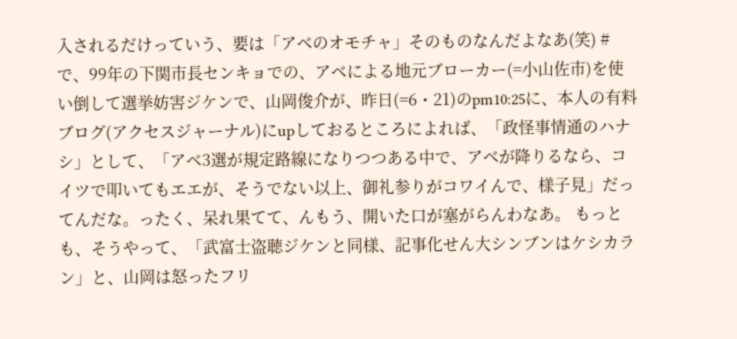入されるだけっていう、要は「アベのオモチャ」そのものなんだよなあ(笑) #で、99年の下関市長センキョでの、アベによる地元ブローカー(=小山佐市)を使い倒して選挙妨害ジケンで、山岡俊介が、昨日(=6・21)のpm10:25に、本人の有料ブログ(アクセスジャーナル)にupしておるところによれば、「政怪事情通のハナシ」として、「アベ3選が規定路線になりつつある中で、アベが降りるなら、コイツで叩いてもエエが、そうでない以上、御礼参りがコワイんで、様子見」だってんだな。ったく、呆れ果てて、んもう、開いた口が塞がらんわなあ。 もっとも、そうやって、「武富士盗聴ジケンと同様、記事化せん大シンブンはケシカラン」と、山岡は怒ったフリ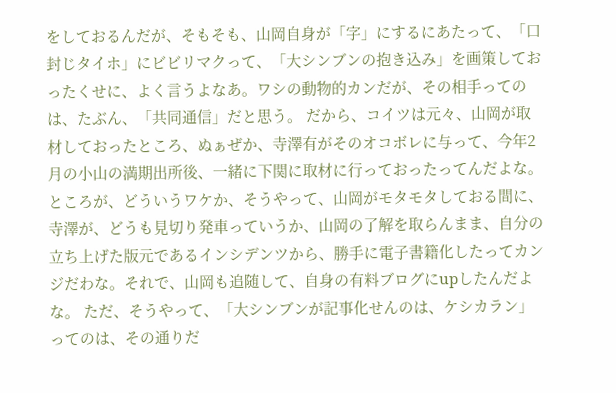をしておるんだが、そもそも、山岡自身が「字」にするにあたって、「口封じタイホ」にビビリマクって、「大シンブンの抱き込み」を画策しておったくせに、よく言うよなあ。ワシの動物的カンだが、その相手ってのは、たぶん、「共同通信」だと思う。 だから、コイツは元々、山岡が取材しておったところ、ぬぁぜか、寺澤有がそのオコボレに与って、今年2月の小山の満期出所後、一緒に下関に取材に行っておったってんだよな。ところが、どういうワケか、そうやって、山岡がモタモタしておる間に、寺澤が、どうも見切り発車っていうか、山岡の了解を取らんまま、自分の立ち上げた版元であるインシデンツから、勝手に電子書籍化したってカンジだわな。それで、山岡も追随して、自身の有料ブログにupしたんだよな。 ただ、そうやって、「大シンブンが記事化せんのは、ケシカラン」ってのは、その通りだ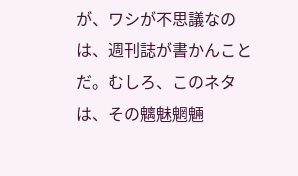が、ワシが不思議なのは、週刊誌が書かんことだ。むしろ、このネタは、その魑魅魍魎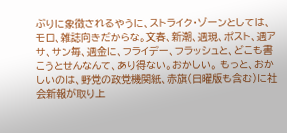ぶりに象徴されるやうに、ストライク・ゾーンとしては、モロ、雑誌向きだからな。文春、新潮、週現、ポスト、週アサ、サン毎、週金に、フライデー、フラッシュと、どこも書こうとせんなんて、あり得ない。おかしい。 もっと、おかしいのは、野党の政党機関紙、赤旗(日曜版も含む)に社会新報が取り上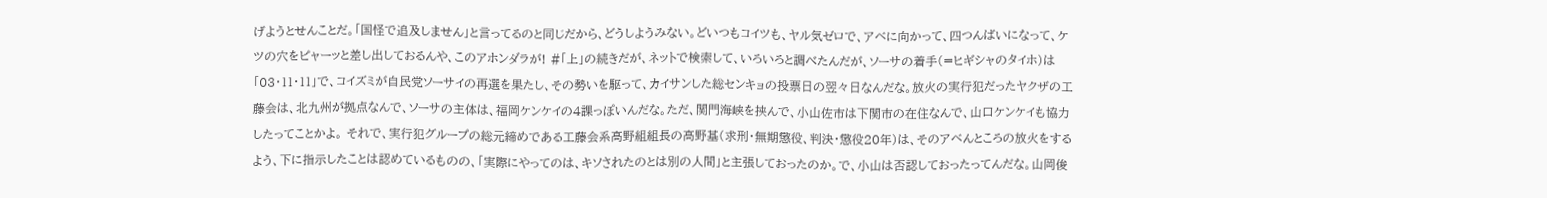げようとせんことだ。「国怪で追及しません」と言ってるのと同じだから、どうしようみない。どいつもコイツも、ヤル気ゼロで、アベに向かって、四つんばいになって、ケツの穴をピャーッと差し出しておるんや、このアホンダラが! #「上」の続きだが、ネットで検索して、いろいろと調べたんだが、ソーサの着手(=ヒギシャのタイホ)は「03・11・11」で、コイズミが自民党ソーサイの再選を果たし、その勢いを駆って、カイサンした総センキョの投票日の翌々日なんだな。放火の実行犯だったヤクザの工藤会は、北九州が拠点なんで、ソーサの主体は、福岡ケンケイの4課っぽいんだな。ただ、関門海峡を挟んで、小山佐市は下関市の在住なんで、山口ケンケイも協力したってことかよ。 それで、実行犯グループの総元締めである工藤会系高野組組長の高野基(求刑・無期懲役、判決・懲役20年)は、そのアベんところの放火をするよう、下に指示したことは認めているものの、「実際にやってのは、キソされたのとは別の人間」と主張しておったのか。で、小山は否認しておったってんだな。山岡俊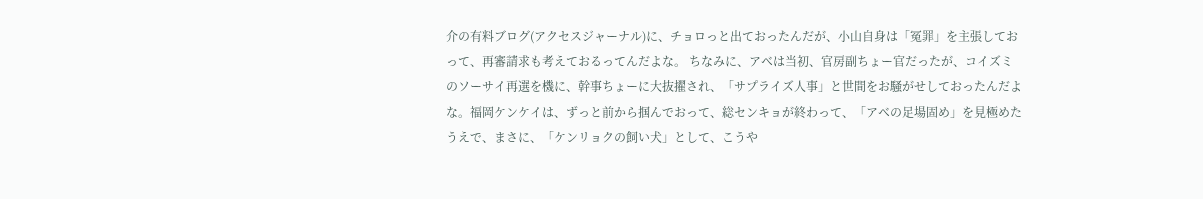介の有料ブログ(アクセスジャーナル)に、チョロっと出ておったんだが、小山自身は「冤罪」を主張しておって、再審請求も考えておるってんだよな。 ちなみに、アベは当初、官房副ちょー官だったが、コイズミのソーサイ再選を機に、幹事ちょーに大抜擢され、「サプライズ人事」と世間をお騒がせしておったんだよな。福岡ケンケイは、ずっと前から掴んでおって、総センキョが終わって、「アベの足場固め」を見極めたうえで、まさに、「ケンリョクの飼い犬」として、こうや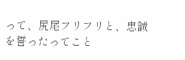って、尻尾フリフリと、忠誠を誓ったってこと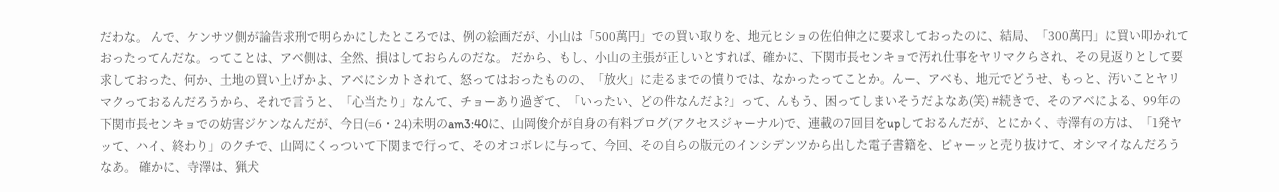だわな。 んで、ケンサツ側が論告求刑で明らかにしたところでは、例の絵画だが、小山は「500萬円」での買い取りを、地元ヒショの佐伯伸之に要求しておったのに、結局、「300萬円」に買い叩かれておったってんだな。ってことは、アベ側は、全然、損はしておらんのだな。 だから、もし、小山の主張が正しいとすれば、確かに、下関市長センキョで汚れ仕事をヤリマクらされ、その見返りとして要求しておった、何か、土地の買い上げかよ、アベにシカトされて、怒ってはおったものの、「放火」に走るまでの憤りでは、なかったってことか。んー、アベも、地元でどうせ、もっと、汚いことヤリマクっておるんだろうから、それで言うと、「心当たり」なんて、チョーあり過ぎて、「いったい、どの件なんだよ?」って、んもう、困ってしまいそうだよなあ(笑) #続きで、そのアベによる、99年の下関市長センキョでの妨害ジケンなんだが、今日(=6・24)未明のam3:40に、山岡俊介が自身の有料ブログ(アクセスジャーナル)で、連載の7回目をupしておるんだが、とにかく、寺澤有の方は、「1発ヤッて、ハイ、終わり」のクチで、山岡にくっついて下関まで行って、そのオコボレに与って、今回、その自らの版元のインシデンツから出した電子書籍を、ピャーッと売り抜けて、オシマイなんだろうなあ。 確かに、寺澤は、猟犬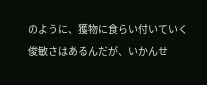のように、獲物に食らい付いていく俊敏さはあるんだが、いかんせ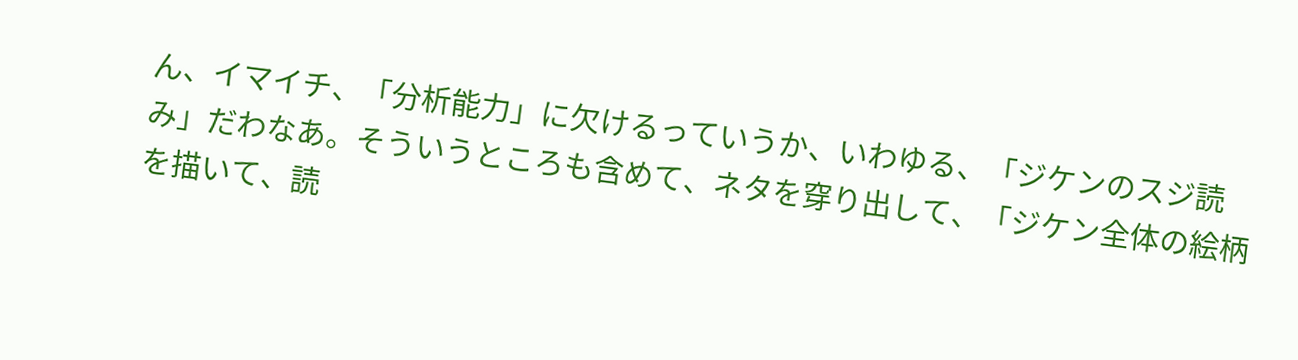ん、イマイチ、「分析能力」に欠けるっていうか、いわゆる、「ジケンのスジ読み」だわなあ。そういうところも含めて、ネタを穿り出して、「ジケン全体の絵柄を描いて、読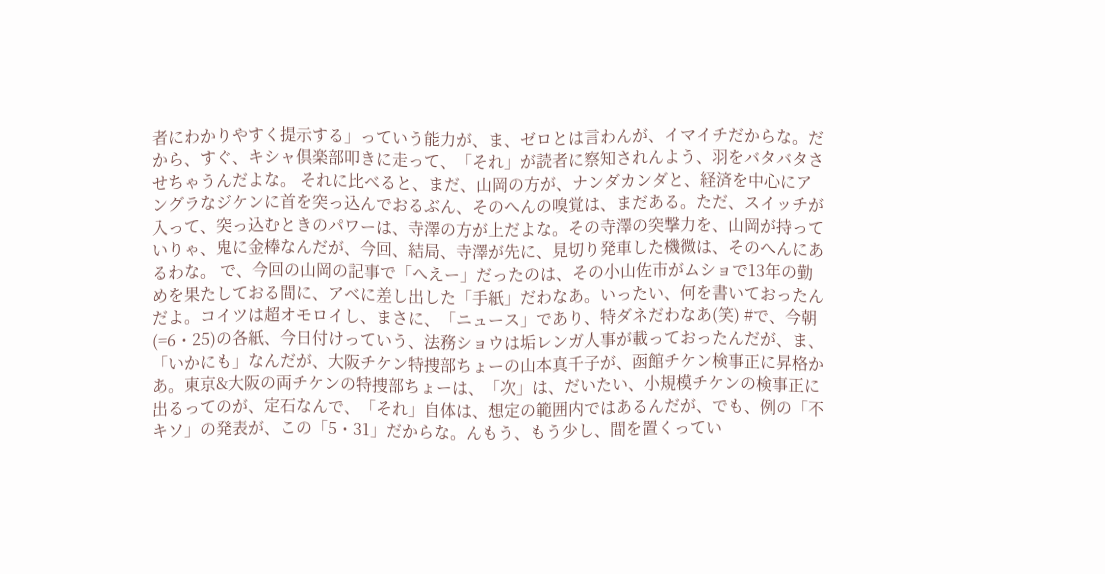者にわかりやすく提示する」っていう能力が、ま、ゼロとは言わんが、イマイチだからな。だから、すぐ、キシャ倶楽部叩きに走って、「それ」が読者に察知されんよう、羽をバタバタさせちゃうんだよな。 それに比べると、まだ、山岡の方が、ナンダカンダと、経済を中心にアングラなジケンに首を突っ込んでおるぶん、そのへんの嗅覚は、まだある。ただ、スイッチが入って、突っ込むときのパワーは、寺澤の方が上だよな。その寺澤の突撃力を、山岡が持っていりゃ、鬼に金棒なんだが、今回、結局、寺澤が先に、見切り発車した機微は、そのへんにあるわな。 で、今回の山岡の記事で「へえー」だったのは、その小山佐市がムショで13年の勤めを果たしておる間に、アベに差し出した「手紙」だわなあ。いったい、何を書いておったんだよ。コイツは超オモロイし、まさに、「ニュース」であり、特ダネだわなあ(笑) #で、今朝(=6・25)の各紙、今日付けっていう、法務ショウは垢レンガ人事が載っておったんだが、ま、「いかにも」なんだが、大阪チケン特捜部ちょーの山本真千子が、函館チケン検事正に昇格かあ。東京&大阪の両チケンの特捜部ちょーは、「次」は、だいたい、小規模チケンの検事正に出るってのが、定石なんで、「それ」自体は、想定の範囲内ではあるんだが、でも、例の「不キソ」の発表が、この「5・31」だからな。んもう、もう少し、間を置くってい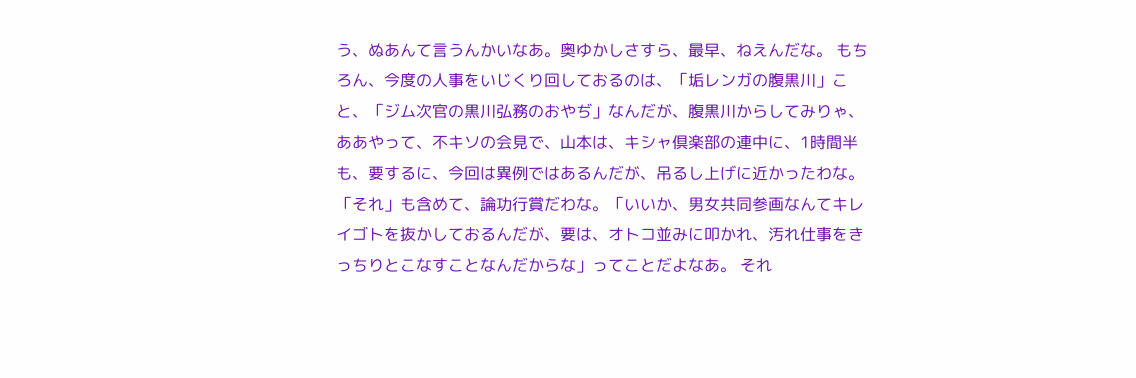う、ぬあんて言うんかいなあ。奥ゆかしさすら、最早、ねえんだな。 もちろん、今度の人事をいじくり回しておるのは、「垢レンガの腹黒川」こと、「ジム次官の黒川弘務のおやぢ」なんだが、腹黒川からしてみりゃ、ああやって、不キソの会見で、山本は、キシャ倶楽部の連中に、1時間半も、要するに、今回は異例ではあるんだが、吊るし上げに近かったわな。「それ」も含めて、論功行賞だわな。「いいか、男女共同参画なんてキレイゴトを抜かしておるんだが、要は、オトコ並みに叩かれ、汚れ仕事をきっちりとこなすことなんだからな」ってことだよなあ。 それ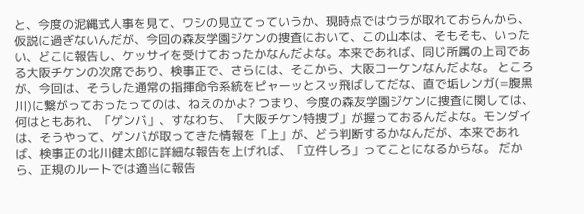と、今度の泥縄式人事を見て、ワシの見立てっていうか、現時点ではウラが取れておらんから、仮説に過ぎないんだが、今回の森友学園ジケンの捜査において、この山本は、そもそも、いったい、どこに報告し、ケッサイを受けておったかなんだよな。本来であれば、同じ所属の上司である大阪チケンの次席であり、検事正で、さらには、そこから、大阪コーケンなんだよな。 ところが、今回は、そうした通常の指揮命令系統をピャーッとスッ飛ばしてだな、直で垢レンガ(=腹黒川)に繋がっておったってのは、ねえのかよ? つまり、今度の森友学園ジケンに捜査に関しては、何はともあれ、「ゲンバ」、すなわち、「大阪チケン特捜ブ」が握っておるんだよな。モンダイは、そうやって、ゲンバが取ってきた情報を「上」が、どう判断するかなんだが、本来であれば、検事正の北川健太郎に詳細な報告を上げれば、「立件しろ」ってことになるからな。 だから、正規のルートでは適当に報告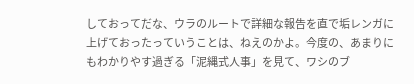しておってだな、ウラのルートで詳細な報告を直で垢レンガに上げておったっていうことは、ねえのかよ。今度の、あまりにもわかりやす過ぎる「泥縄式人事」を見て、ワシのブ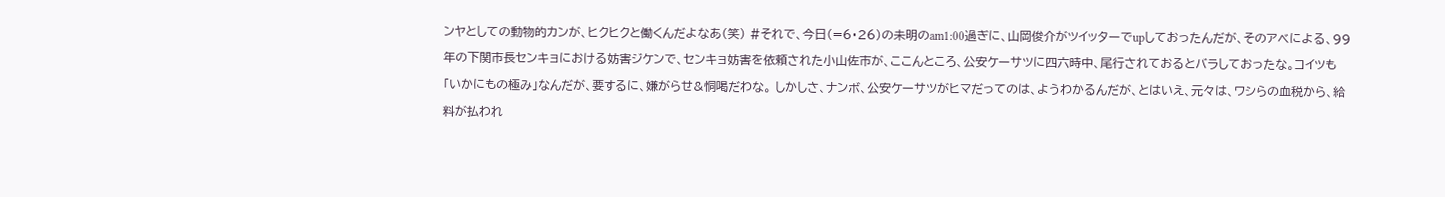ンヤとしての動物的カンが、ヒクヒクと働くんだよなあ(笑) #それで、今日(=6・26)の未明のam1:00過ぎに、山岡俊介がツイッターでupしておったんだが、そのアベによる、99年の下関市長センキョにおける妨害ジケンで、センキョ妨害を依頼された小山佐市が、ここんところ、公安ケーサツに四六時中、尾行されておるとバラしておったな。コイツも「いかにもの極み」なんだが、要するに、嫌がらせ&恫喝だわな。 しかしさ、ナンボ、公安ケーサツがヒマだってのは、ようわかるんだが、とはいえ、元々は、ワシらの血税から、給料が払われ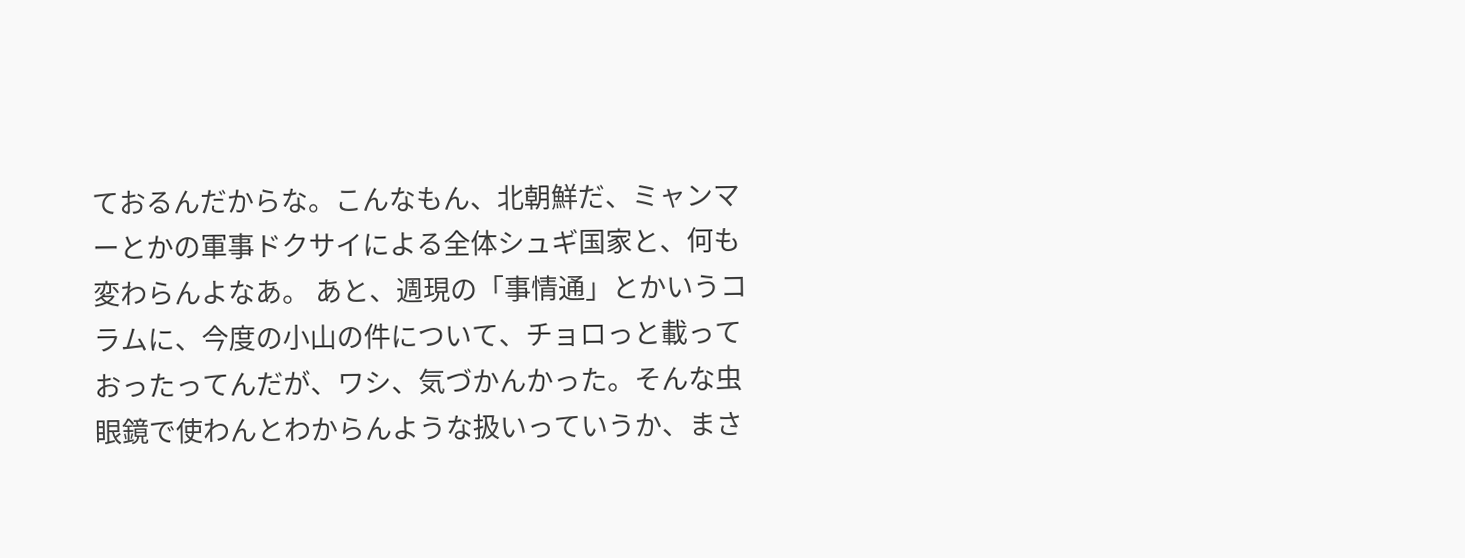ておるんだからな。こんなもん、北朝鮮だ、ミャンマーとかの軍事ドクサイによる全体シュギ国家と、何も変わらんよなあ。 あと、週現の「事情通」とかいうコラムに、今度の小山の件について、チョロっと載っておったってんだが、ワシ、気づかんかった。そんな虫眼鏡で使わんとわからんような扱いっていうか、まさ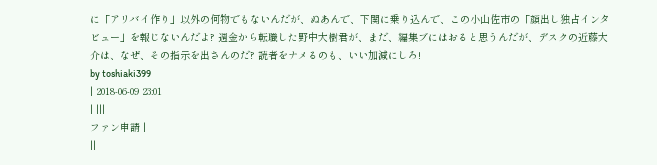に「アリバイ作り」以外の何物でもないんだが、ぬあんで、下関に乗り込んで、この小山佐市の「顔出し独占インタビュー」を報じないんだよ? 週金から転職した野中大樹君が、まだ、編集ブにはおると思うんだが、デスクの近藤大介は、なぜ、その指示を出さんのだ? 読者をナメるのも、いい加減にしろ!
by toshiaki399
| 2018-06-09 23:01
| |||
ファン申請 |
||